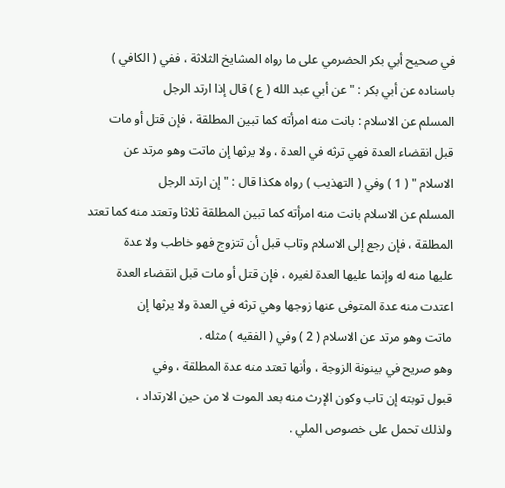في صحيح أبي بكر الحضرمي على ما رواه المشايخ الثلاثة ، ففي ( الكافي )
باسناده عن أبي بكر : " عن أبي عبد الله ( ع ) قال إذا ارتد الرجل
المسلم عن الاسلام : بانت منه امرأته كما تبين المطلقة ، فإن قتل أو مات
قبل انقضاء العدة فهي ترثه في العدة ، ولا يرثها إن ماتت وهو مرتد عن
الاسلام " ( 1 ) وفي ( التهذيب ) رواه هكذا قال : " إن ارتد الرجل
المسلم عن الاسلام بانت منه امرأته كما تبين المطلقة ثلاثا وتعتد منه كما تعتد
المطلقة ، فإن رجع إلى الاسلام وتاب قبل أن تتزوج فهو خاطب ولا عدة
عليها منه له وإنما عليها العدة لغيره ، فإن قتل أو مات قبل انقضاء العدة
اعتدت منه عدة المتوفى عنها زوجها وهي ترثه في العدة ولا يرثها إن
ماتت وهو مرتد عن الاسلام ( 2 ) وفي ( الفقيه ) مثله .
وهو صريح في بينونة الزوجة ، وأنها تعتد منه عدة المطلقة ، وفي
قبول توبته إن تاب وكون الإرث منه بعد الموت لا من حين الارتداد ،
ولذلك تحمل على خصوص الملي .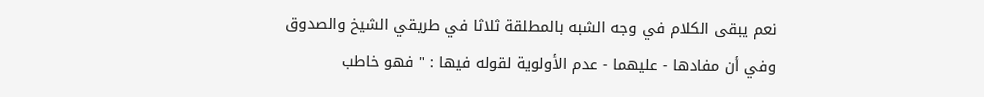نعم يبقى الكلام في وجه الشبه بالمطلقة ثلاثا في طريقي الشيخ والصدوق
وفي أن مفادها - عليهما - عدم الأولوية لقوله فيها : " فهو خاطب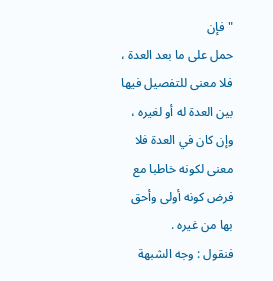" فإن
حمل على ما بعد العدة ، فلا معنى للتفصيل فيها بين العدة له أو لغيره ،
وإن كان في العدة فلا معنى لكونه خاطبا مع فرض كونه أولى وأحق
بها من غيره .
فنقول : وجه الشبهة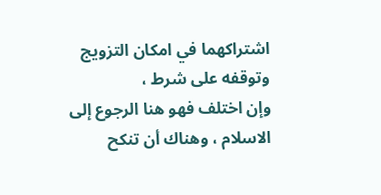اشتراكهما في امكان التزويج وتوقفه على شرط ،
وإن اختلف فهو هنا الرجوع إلى الاسلام ، وهناك أن تنكح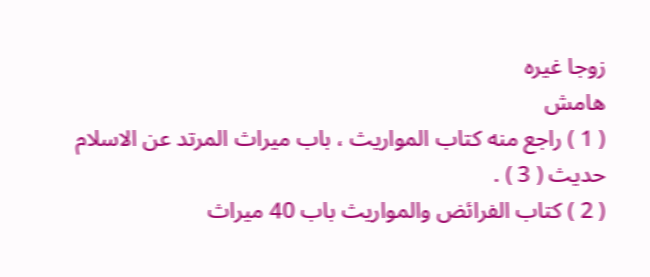زوجا غيره
هامش
( 1 ) راجع منه كتاب المواريث ، باب ميراث المرتد عن الاسلام
حديث ( 3 ) .
( 2 ) كتاب الفرائض والمواريث باب 40 ميراث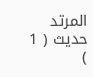المرتد حديث ( 1 )